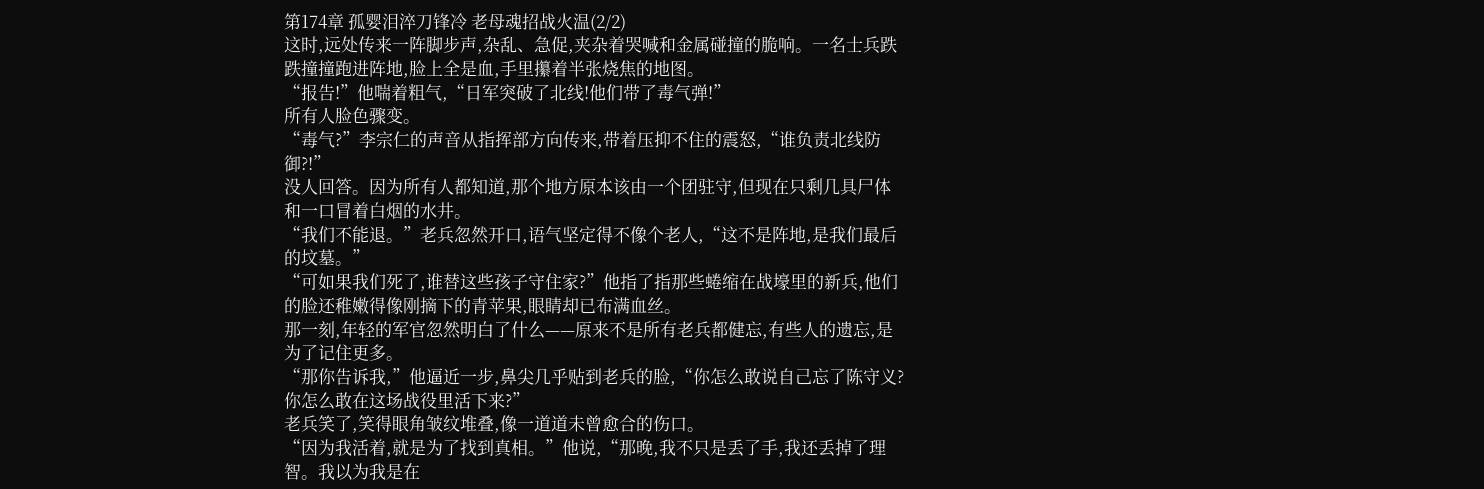第174章 孤婴泪淬刀锋冷 老母魂招战火温(2/2)
这时,远处传来一阵脚步声,杂乱、急促,夹杂着哭喊和金属碰撞的脆响。一名士兵跌跌撞撞跑进阵地,脸上全是血,手里攥着半张烧焦的地图。
“报告!”他喘着粗气,“日军突破了北线!他们带了毒气弹!”
所有人脸色骤变。
“毒气?”李宗仁的声音从指挥部方向传来,带着压抑不住的震怒,“谁负责北线防御?!”
没人回答。因为所有人都知道,那个地方原本该由一个团驻守,但现在只剩几具尸体和一口冒着白烟的水井。
“我们不能退。”老兵忽然开口,语气坚定得不像个老人,“这不是阵地,是我们最后的坟墓。”
“可如果我们死了,谁替这些孩子守住家?”他指了指那些蜷缩在战壕里的新兵,他们的脸还稚嫩得像刚摘下的青苹果,眼睛却已布满血丝。
那一刻,年轻的军官忽然明白了什么——原来不是所有老兵都健忘,有些人的遗忘,是为了记住更多。
“那你告诉我,”他逼近一步,鼻尖几乎贴到老兵的脸,“你怎么敢说自己忘了陈守义?你怎么敢在这场战役里活下来?”
老兵笑了,笑得眼角皱纹堆叠,像一道道未曾愈合的伤口。
“因为我活着,就是为了找到真相。”他说,“那晚,我不只是丢了手,我还丢掉了理智。我以为我是在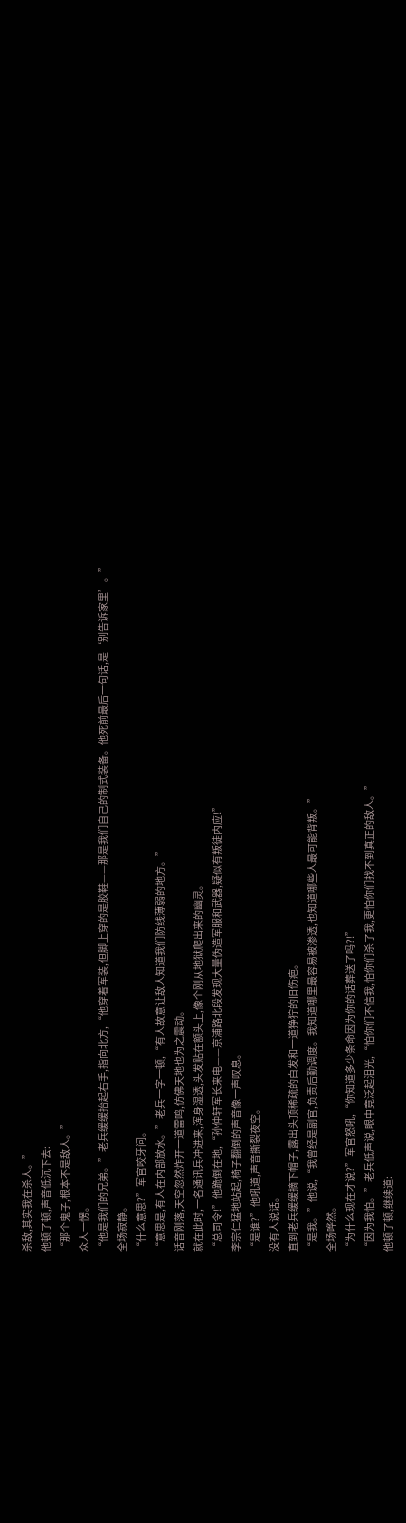杀敌,其实我在杀人。”
他顿了顿,声音低沉下去:
“那个鬼子,根本不是敌人。”
众人一愣。
“他是我们的兄弟。”老兵缓缓抬起右手,指向北方,“他穿着军装,但脚上穿的是胶鞋——那是我们自己的制式装备。他死前最后一句话,是‘别告诉家里’。”
全场寂静。
“什么意思?”军官咬牙问。
“意思是,有人在内部放水。”老兵一字一顿,“有人故意让敌人知道我们防线薄弱的地方。”
话音刚落,天空忽然炸开一道雷鸣,仿佛天地也为之震动。
就在此时,一名通讯兵冲进来,浑身湿透,头发贴在额头上,像个刚从地狱爬出来的幽灵。
“总司令!”他跪倒在地,“孙仲轩军长来电——京浦路北段发现大量伪造军服和武器,疑似有叛徒内应!”
李宗仁猛地站起,椅子翻倒的声音像一声叹息。
“是谁?”他吼道,声音撕裂夜空。
没有人说话。
直到老兵缓缓摘下帽子,露出头顶稀疏的白发和一道狰狞的旧伤疤。
“是我。”他说,“我曾经是副官,负责后勤调度。我知道哪里最容易被渗透,也知道哪些人最可能背叛。”
全场哗然。
“为什么现在才说?”军官怒吼,“你知道多少条命因为你的话葬送了吗?!”
“因为我怕。”老兵低声说,眼中竟泛起泪光,“怕你们不信我,怕你们杀了我,更怕你们找不到真正的敌人。”
他顿了顿,继续道: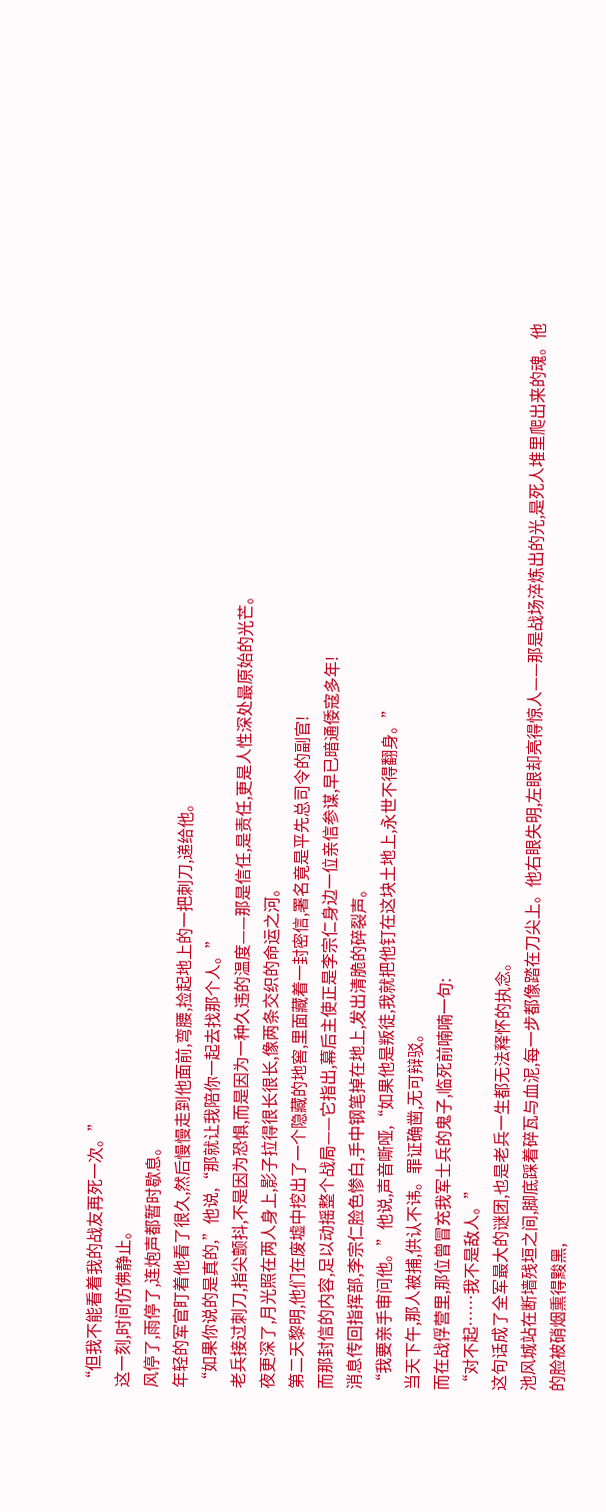“但我不能看着我的战友再死一次。”
这一刻,时间仿佛静止。
风停了,雨停了,连炮声都暂时歇息。
年轻的军官盯着他看了很久,然后慢慢走到他面前,弯腰,捡起地上的一把刺刀,递给他。
“如果你说的是真的,”他说,“那就让我陪你一起去找那个人。”
老兵接过刺刀,指尖颤抖,不是因为恐惧,而是因为一种久违的温度——那是信任,是责任,更是人性深处最原始的光芒。
夜更深了,月光照在两人身上,影子拉得很长很长,像两条交织的命运之河。
第二天黎明,他们在废墟中挖出了一个隐藏的地窖,里面藏着一封密信,署名竟是平先总司令的副官!
而那封信的内容,足以动摇整个战局——它指出,幕后主使正是李宗仁身边一位亲信参谋,早已暗通倭寇多年!
消息传回指挥部,李宗仁脸色惨白,手中钢笔掉在地上,发出清脆的碎裂声。
“我要亲手审问他。”他说,声音嘶哑,“如果他是叛徒,我就把他钉在这块土地上,永世不得翻身。”
当天下午,那人被捕,供认不讳。罪证确凿,无可辩驳。
而在战俘营里,那位曾冒充我军士兵的鬼子,临死前喃喃一句:
“对不起……我不是敌人。”
这句话成了全军最大的谜团,也是老兵一生都无法释怀的执念。
池风城站在断墙残垣之间,脚底踩着碎瓦与血泥,每一步都像踏在刀尖上。他右眼失明,左眼却亮得惊人——那是战场淬炼出的光,是死人堆里爬出来的魂。他的脸被硝烟熏得黢黑,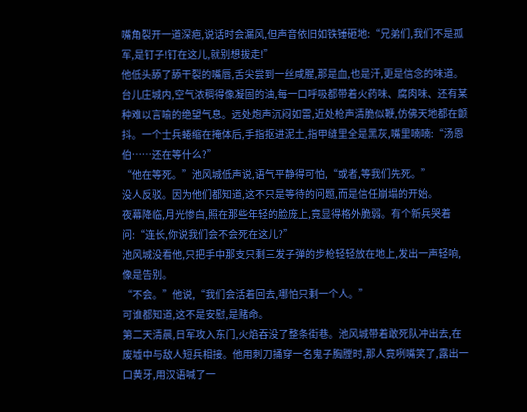嘴角裂开一道深疤,说话时会漏风,但声音依旧如铁锤砸地:“兄弟们,我们不是孤军,是钉子!钉在这儿,就别想拔走!”
他低头舔了舔干裂的嘴唇,舌尖尝到一丝咸腥,那是血,也是汗,更是信念的味道。
台儿庄城内,空气浓稠得像凝固的油,每一口呼吸都带着火药味、腐肉味、还有某种难以言喻的绝望气息。远处炮声沉闷如雷,近处枪声清脆似鞭,仿佛天地都在颤抖。一个士兵蜷缩在掩体后,手指抠进泥土,指甲缝里全是黑灰,嘴里喃喃:“汤恩伯……还在等什么?”
“他在等死。”池风城低声说,语气平静得可怕,“或者,等我们先死。”
没人反驳。因为他们都知道,这不只是等待的问题,而是信任崩塌的开始。
夜幕降临,月光惨白,照在那些年轻的脸庞上,竟显得格外脆弱。有个新兵哭着问:“连长,你说我们会不会死在这儿?”
池风城没看他,只把手中那支只剩三发子弹的步枪轻轻放在地上,发出一声轻响,像是告别。
“不会。”他说,“我们会活着回去,哪怕只剩一个人。”
可谁都知道,这不是安慰,是赌命。
第二天清晨,日军攻入东门,火焰吞没了整条街巷。池风城带着敢死队冲出去,在废墟中与敌人短兵相接。他用刺刀捅穿一名鬼子胸膛时,那人竟咧嘴笑了,露出一口黄牙,用汉语喊了一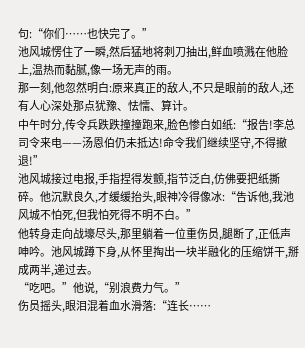句:“你们……也快完了。”
池风城愣住了一瞬,然后猛地将刺刀抽出,鲜血喷溅在他脸上,温热而黏腻,像一场无声的雨。
那一刻,他忽然明白:原来真正的敌人,不只是眼前的敌人,还有人心深处那点犹豫、怯懦、算计。
中午时分,传令兵跌跌撞撞跑来,脸色惨白如纸:“报告!李总司令来电——汤恩伯仍未抵达!命令我们继续坚守,不得撤退!”
池风城接过电报,手指捏得发颤,指节泛白,仿佛要把纸撕碎。他沉默良久,才缓缓抬头,眼神冷得像冰:“告诉他,我池风城不怕死,但我怕死得不明不白。”
他转身走向战壕尽头,那里躺着一位重伤员,腿断了,正低声呻吟。池风城蹲下身,从怀里掏出一块半融化的压缩饼干,掰成两半,递过去。
“吃吧。”他说,“别浪费力气。”
伤员摇头,眼泪混着血水滑落:“连长……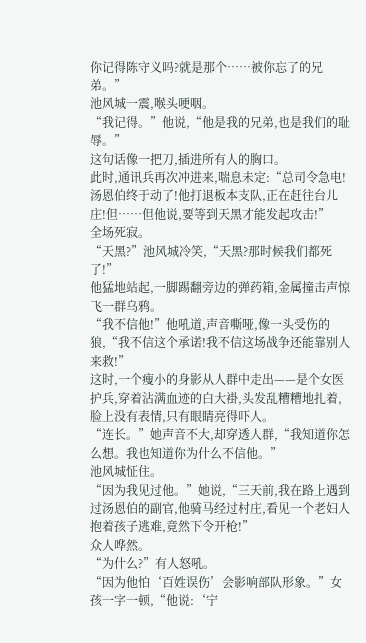你记得陈守义吗?就是那个……被你忘了的兄弟。”
池风城一震,喉头哽咽。
“我记得。”他说,“他是我的兄弟,也是我们的耻辱。”
这句话像一把刀,插进所有人的胸口。
此时,通讯兵再次冲进来,喘息未定:“总司令急电!汤恩伯终于动了!他打退板本支队,正在赶往台儿庄!但……但他说,要等到天黑才能发起攻击!”
全场死寂。
“天黑?”池风城冷笑,“天黑?那时候我们都死了!”
他猛地站起,一脚踢翻旁边的弹药箱,金属撞击声惊飞一群乌鸦。
“我不信他!”他吼道,声音嘶哑,像一头受伤的狼,“我不信这个承诺!我不信这场战争还能靠别人来救!”
这时,一个瘦小的身影从人群中走出——是个女医护兵,穿着沾满血迹的白大褂,头发乱糟糟地扎着,脸上没有表情,只有眼睛亮得吓人。
“连长。”她声音不大,却穿透人群,“我知道你怎么想。我也知道你为什么不信他。”
池风城怔住。
“因为我见过他。”她说,“三天前,我在路上遇到过汤恩伯的副官,他骑马经过村庄,看见一个老妇人抱着孩子逃难,竟然下令开枪!”
众人哗然。
“为什么?”有人怒吼。
“因为他怕‘百姓误伤’会影响部队形象。”女孩一字一顿,“他说:‘宁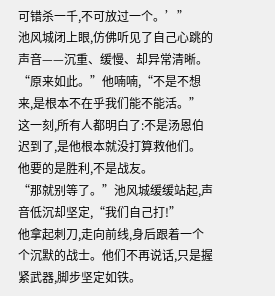可错杀一千,不可放过一个。’”
池风城闭上眼,仿佛听见了自己心跳的声音——沉重、缓慢、却异常清晰。
“原来如此。”他喃喃,“不是不想来,是根本不在乎我们能不能活。”
这一刻,所有人都明白了:不是汤恩伯迟到了,是他根本就没打算救他们。
他要的是胜利,不是战友。
“那就别等了。”池风城缓缓站起,声音低沉却坚定,“我们自己打!”
他拿起刺刀,走向前线,身后跟着一个个沉默的战士。他们不再说话,只是握紧武器,脚步坚定如铁。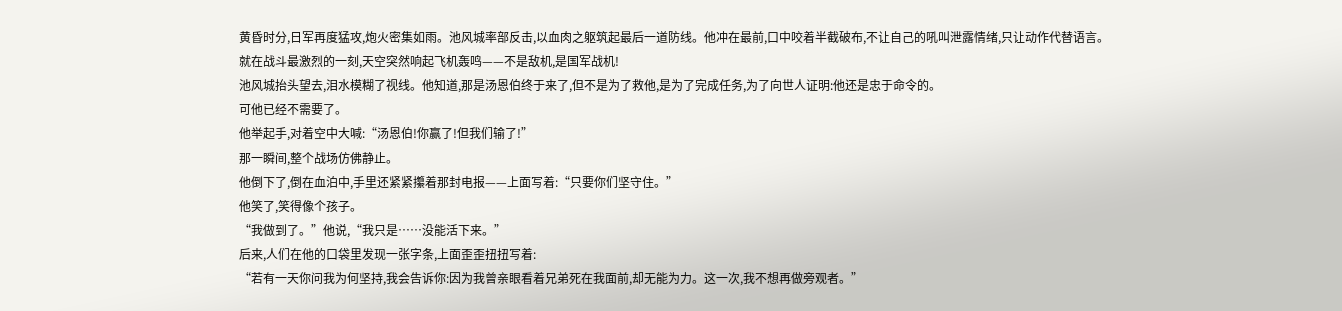黄昏时分,日军再度猛攻,炮火密集如雨。池风城率部反击,以血肉之躯筑起最后一道防线。他冲在最前,口中咬着半截破布,不让自己的吼叫泄露情绪,只让动作代替语言。
就在战斗最激烈的一刻,天空突然响起飞机轰鸣——不是敌机,是国军战机!
池风城抬头望去,泪水模糊了视线。他知道,那是汤恩伯终于来了,但不是为了救他,是为了完成任务,为了向世人证明:他还是忠于命令的。
可他已经不需要了。
他举起手,对着空中大喊:“汤恩伯!你赢了!但我们输了!”
那一瞬间,整个战场仿佛静止。
他倒下了,倒在血泊中,手里还紧紧攥着那封电报——上面写着:“只要你们坚守住。”
他笑了,笑得像个孩子。
“我做到了。”他说,“我只是……没能活下来。”
后来,人们在他的口袋里发现一张字条,上面歪歪扭扭写着:
“若有一天你问我为何坚持,我会告诉你:因为我曾亲眼看着兄弟死在我面前,却无能为力。这一次,我不想再做旁观者。”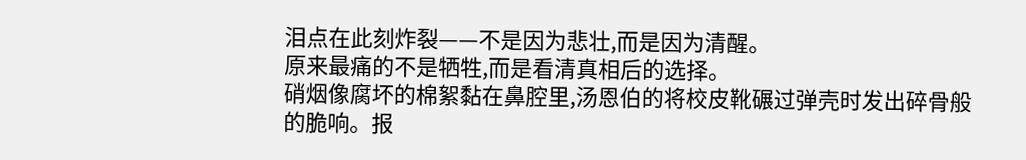泪点在此刻炸裂——不是因为悲壮,而是因为清醒。
原来最痛的不是牺牲,而是看清真相后的选择。
硝烟像腐坏的棉絮黏在鼻腔里,汤恩伯的将校皮靴碾过弹壳时发出碎骨般的脆响。报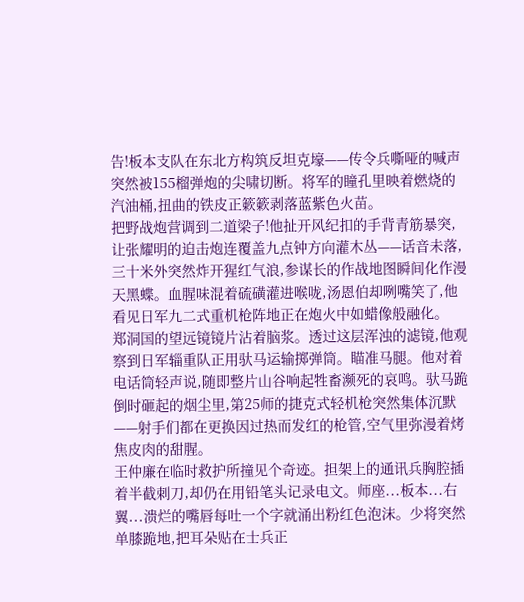告!板本支队在东北方构筑反坦克壕——传令兵嘶哑的喊声突然被155榴弹炮的尖啸切断。将军的瞳孔里映着燃烧的汽油桶,扭曲的铁皮正簌簌剥落蓝紫色火苗。
把野战炮营调到二道梁子!他扯开风纪扣的手背青筋暴突,让张耀明的迫击炮连覆盖九点钟方向灌木丛——话音未落,三十米外突然炸开猩红气浪,参谋长的作战地图瞬间化作漫天黑蝶。血腥味混着硫磺灌进喉咙,汤恩伯却咧嘴笑了,他看见日军九二式重机枪阵地正在炮火中如蜡像般融化。
郑洞国的望远镜镜片沾着脑浆。透过这层浑浊的滤镜,他观察到日军辎重队正用驮马运输掷弹筒。瞄准马腿。他对着电话筒轻声说,随即整片山谷响起牲畜濒死的哀鸣。驮马跪倒时砸起的烟尘里,第25师的捷克式轻机枪突然集体沉默——射手们都在更换因过热而发红的枪管,空气里弥漫着烤焦皮肉的甜腥。
王仲廉在临时救护所撞见个奇迹。担架上的通讯兵胸腔插着半截刺刀,却仍在用铅笔头记录电文。师座...板本...右翼...溃烂的嘴唇每吐一个字就涌出粉红色泡沫。少将突然单膝跪地,把耳朵贴在士兵正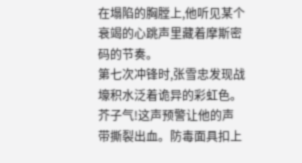在塌陷的胸膛上,他听见某个衰竭的心跳声里藏着摩斯密码的节奏。
第七次冲锋时,张雪忠发现战壕积水泛着诡异的彩虹色。芥子气!这声预警让他的声带撕裂出血。防毒面具扣上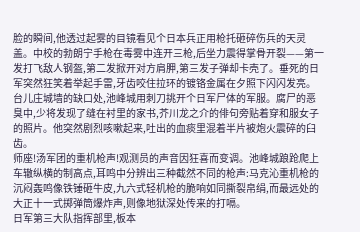脸的瞬间,他透过起雾的目镜看见个日本兵正用枪托砸碎伤兵的天灵盖。中校的勃朗宁手枪在毒雾中连开三枪,后坐力震得掌骨开裂——第一发打飞敌人钢盔,第二发掀开对方肩胛,第三发子弹却卡壳了。垂死的日军突然狂笑着举起手雷,牙齿咬住拉环的镀铬金属在夕照下闪闪发亮。
台儿庄城墙的缺口处,池峰城用刺刀挑开个日军尸体的军服。腐尸的恶臭中,少将发现了缝在衬里的家书,芥川龙之介的俳句旁贴着穿和服女子的照片。他突然剧烈咳嗽起来,吐出的血痰里混着半片被炮火震碎的臼齿。
师座!汤军团的重机枪声!观测员的声音因狂喜而变调。池峰城踉跄爬上车辙纵横的制高点,耳鸣中分辨出三种截然不同的枪声:马克沁重机枪的沉闷轰鸣像铁锤砸牛皮,九六式轻机枪的脆响如同撕裂帛绢,而最远处的大正十一式掷弹筒爆炸声,则像地狱深处传来的打嗝。
日军第三大队指挥部里,板本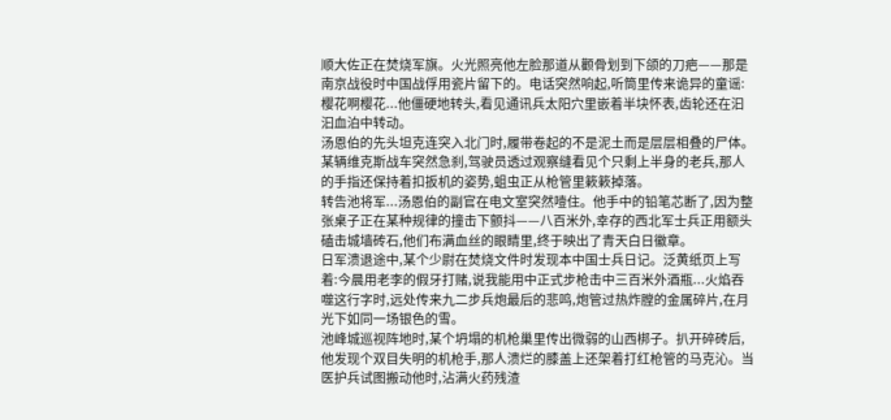顺大佐正在焚烧军旗。火光照亮他左脸那道从颧骨划到下颌的刀疤——那是南京战役时中国战俘用瓷片留下的。电话突然响起,听筒里传来诡异的童谣:樱花啊樱花...他僵硬地转头,看见通讯兵太阳穴里嵌着半块怀表,齿轮还在汩汩血泊中转动。
汤恩伯的先头坦克连突入北门时,履带卷起的不是泥土而是层层相叠的尸体。某辆维克斯战车突然急刹,驾驶员透过观察缝看见个只剩上半身的老兵,那人的手指还保持着扣扳机的姿势,蛆虫正从枪管里簌簌掉落。
转告池将军...汤恩伯的副官在电文室突然噎住。他手中的铅笔芯断了,因为整张桌子正在某种规律的撞击下颤抖——八百米外,幸存的西北军士兵正用额头磕击城墙砖石,他们布满血丝的眼睛里,终于映出了青天白日徽章。
日军溃退途中,某个少尉在焚烧文件时发现本中国士兵日记。泛黄纸页上写着:今晨用老李的假牙打赌,说我能用中正式步枪击中三百米外酒瓶...火焰吞噬这行字时,远处传来九二步兵炮最后的悲鸣,炮管过热炸膛的金属碎片,在月光下如同一场银色的雪。
池峰城巡视阵地时,某个坍塌的机枪巢里传出微弱的山西梆子。扒开碎砖后,他发现个双目失明的机枪手,那人溃烂的膝盖上还架着打红枪管的马克沁。当医护兵试图搬动他时,沾满火药残渣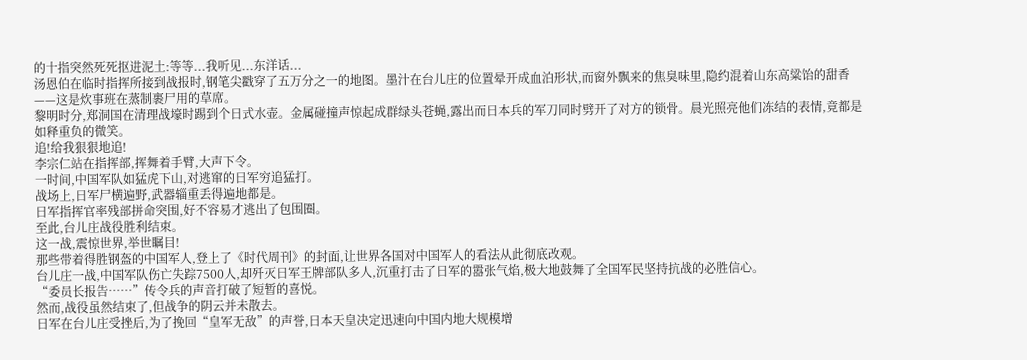的十指突然死死抠进泥土:等等...我听见...东洋话...
汤恩伯在临时指挥所接到战报时,钢笔尖戳穿了五万分之一的地图。墨汁在台儿庄的位置晕开成血泊形状,而窗外飘来的焦臭味里,隐约混着山东高粱饴的甜香——这是炊事班在蒸制裹尸用的草席。
黎明时分,郑洞国在清理战壕时踢到个日式水壶。金属碰撞声惊起成群绿头苍蝇,露出而日本兵的军刀同时劈开了对方的锁骨。晨光照亮他们冻结的表情,竟都是如释重负的微笑。
追!给我狠狠地追!
李宗仁站在指挥部,挥舞着手臂,大声下令。
一时间,中国军队如猛虎下山,对逃窜的日军穷追猛打。
战场上,日军尸横遍野,武器辎重丢得遍地都是。
日军指挥官率残部拼命突围,好不容易才逃出了包围圈。
至此,台儿庄战役胜利结束。
这一战,震惊世界,举世瞩目!
那些带着得胜钢盔的中国军人,登上了《时代周刊》的封面,让世界各国对中国军人的看法从此彻底改观。
台儿庄一战,中国军队伤亡失踪7500人,却歼灭日军王牌部队多人,沉重打击了日军的嚣张气焰,极大地鼓舞了全国军民坚持抗战的必胜信心。
“委员长报告……”传令兵的声音打破了短暂的喜悦。
然而,战役虽然结束了,但战争的阴云并未散去。
日军在台儿庄受挫后,为了挽回“皇军无敌”的声誉,日本天皇决定迅速向中国内地大规模增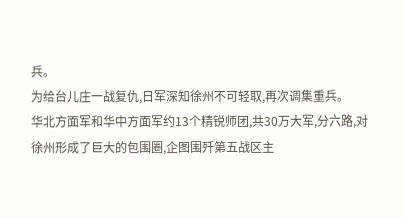兵。
为给台儿庄一战复仇,日军深知徐州不可轻取,再次调集重兵。
华北方面军和华中方面军约13个精锐师团,共30万大军,分六路,对徐州形成了巨大的包围圈,企图围歼第五战区主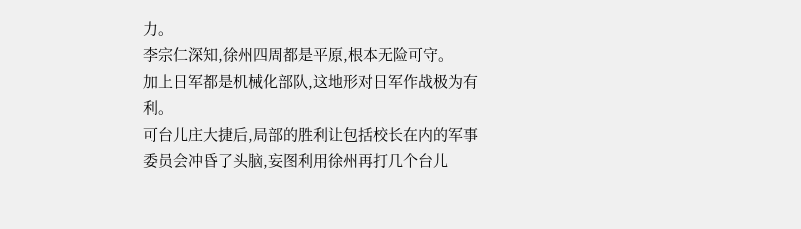力。
李宗仁深知,徐州四周都是平原,根本无险可守。
加上日军都是机械化部队,这地形对日军作战极为有利。
可台儿庄大捷后,局部的胜利让包括校长在内的军事委员会冲昏了头脑,妄图利用徐州再打几个台儿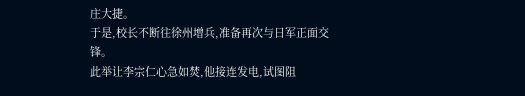庄大捷。
于是,校长不断往徐州增兵,准备再次与日军正面交锋。
此举让李宗仁心急如焚,他接连发电,试图阻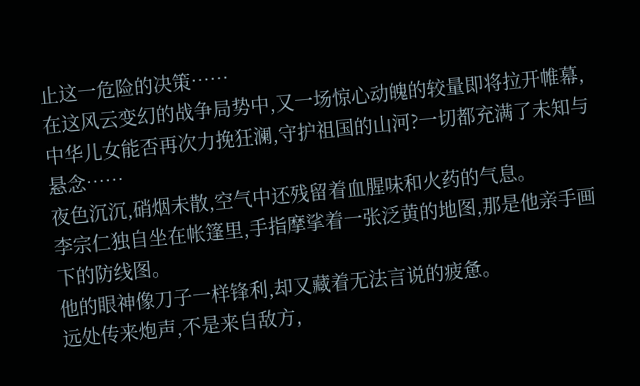止这一危险的决策……
在这风云变幻的战争局势中,又一场惊心动魄的较量即将拉开帷幕,中华儿女能否再次力挽狂澜,守护祖国的山河?一切都充满了未知与悬念……
夜色沉沉,硝烟未散,空气中还残留着血腥味和火药的气息。
李宗仁独自坐在帐篷里,手指摩挲着一张泛黄的地图,那是他亲手画下的防线图。
他的眼神像刀子一样锋利,却又藏着无法言说的疲惫。
远处传来炮声,不是来自敌方,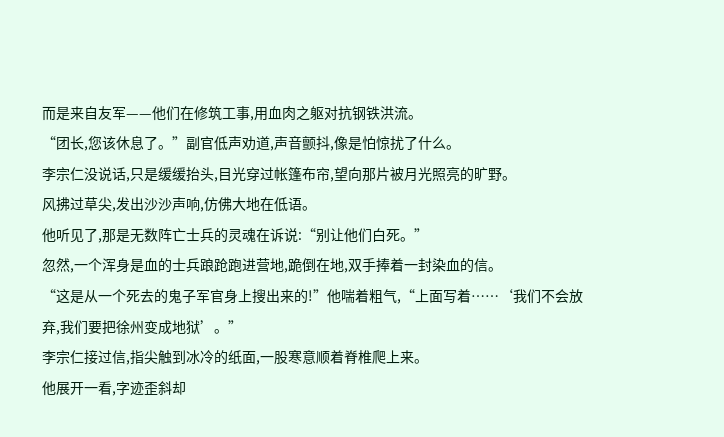而是来自友军——他们在修筑工事,用血肉之躯对抗钢铁洪流。
“团长,您该休息了。”副官低声劝道,声音颤抖,像是怕惊扰了什么。
李宗仁没说话,只是缓缓抬头,目光穿过帐篷布帘,望向那片被月光照亮的旷野。
风拂过草尖,发出沙沙声响,仿佛大地在低语。
他听见了,那是无数阵亡士兵的灵魂在诉说:“别让他们白死。”
忽然,一个浑身是血的士兵踉跄跑进营地,跪倒在地,双手捧着一封染血的信。
“这是从一个死去的鬼子军官身上搜出来的!”他喘着粗气,“上面写着……‘我们不会放弃,我们要把徐州变成地狱’。”
李宗仁接过信,指尖触到冰冷的纸面,一股寒意顺着脊椎爬上来。
他展开一看,字迹歪斜却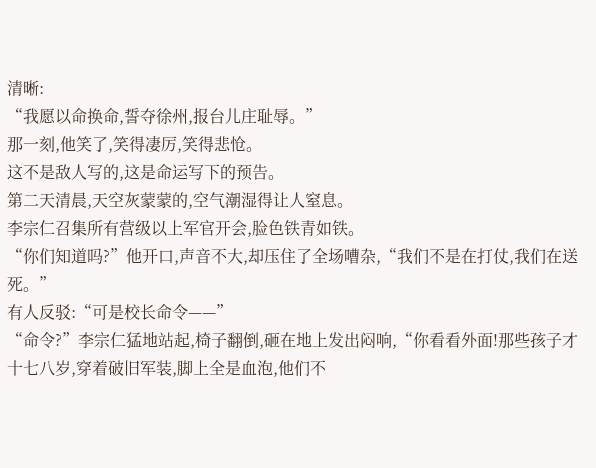清晰:
“我愿以命换命,誓夺徐州,报台儿庄耻辱。”
那一刻,他笑了,笑得凄厉,笑得悲怆。
这不是敌人写的,这是命运写下的预告。
第二天清晨,天空灰蒙蒙的,空气潮湿得让人窒息。
李宗仁召集所有营级以上军官开会,脸色铁青如铁。
“你们知道吗?”他开口,声音不大,却压住了全场嘈杂,“我们不是在打仗,我们在送死。”
有人反驳:“可是校长命令——”
“命令?”李宗仁猛地站起,椅子翻倒,砸在地上发出闷响,“你看看外面!那些孩子才十七八岁,穿着破旧军装,脚上全是血泡,他们不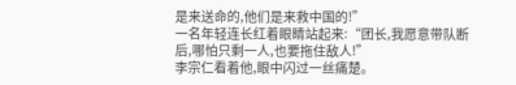是来送命的,他们是来救中国的!”
一名年轻连长红着眼睛站起来:“团长,我愿意带队断后,哪怕只剩一人,也要拖住敌人!”
李宗仁看着他,眼中闪过一丝痛楚。